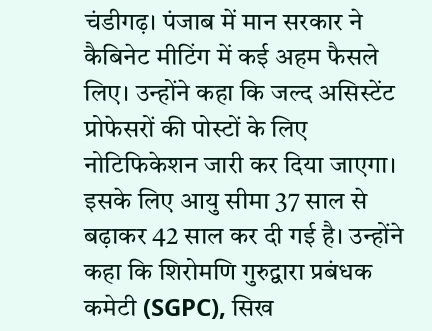चंडीगढ़। पंजाब में मान सरकार ने कैबिनेट मीटिंग में कई अहम फैसले लिए। उन्होंने कहा कि जल्द असिस्टेंट प्रोफेसरों की पोस्टों के लिए नोटिफिकेशन जारी कर दिया जाएगा। इसके लिए आयु सीमा 37 साल से बढ़ाकर 42 साल कर दी गई है। उन्होंने कहा कि शिरोमणि गुरुद्वारा प्रबंधक कमेटी (SGPC), सिख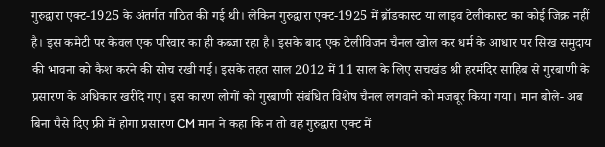गुरुद्वारा एक्ट-1925 के अंतर्गत गठित की गई थी। लेकिन गुरुद्वारा एक्ट-1925 में ब्रॉडकास्ट या लाइव टेलीकास्ट का कोई जिक्र नहीं है। इस कमेटी पर केवल एक परिवार का ही कब्जा रहा है। इसके बाद एक टेलीविजन चैनल खोल कर धर्म के आधार पर सिख समुदाय की भावना को कैश करने की सोच रखी गई। इसके तहत साल 2012 में 11 साल के लिए सचखंड श्री हरमंदिर साहिब से गुरबाणी के प्रसारण के अधिकार खरीदे गए। इस कारण लोगों को गुरबाणी संबंधित विशेष चैनल लगवाने को मजबूर किया गया। मान बोले- अब बिना पैसे दिए फ्री में होगा प्रसारण CM मान ने कहा कि न तो वह गुरुद्वारा एक्ट में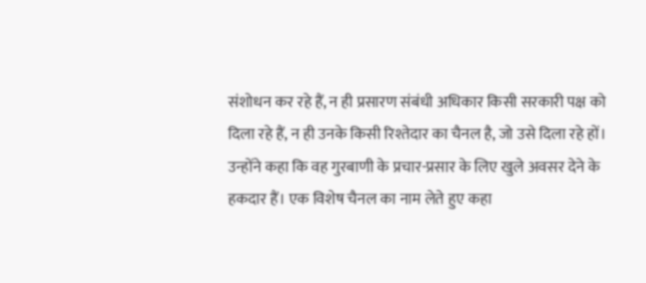संशोधन कर रहे हैं, न ही प्रसारण संबंधी अधिकार किसी सरकारी पक्ष को दिला रहे हैं, न ही उनके किसी रिश्तेदार का चैनल है, जो उसे दिला रहे हों। उन्होंने कहा कि वह गुरबाणी के प्रचार-प्रसार के लिए खुले अवसर देने के हकदार हैं। एक विशेष चैनल का नाम लेते हुए कहा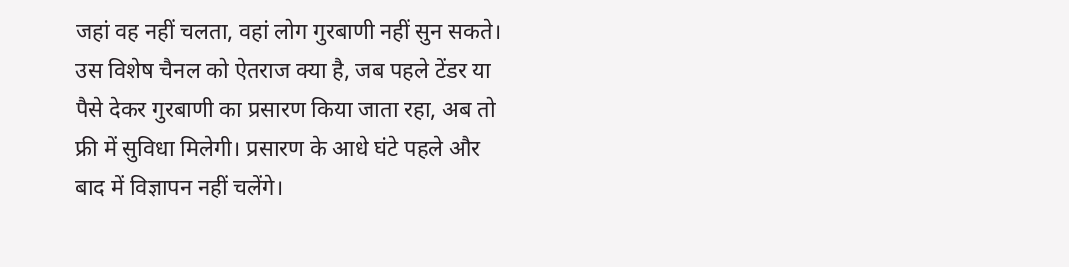जहां वह नहीं चलता, वहां लोग गुरबाणी नहीं सुन सकते। उस विशेष चैनल को ऐतराज क्या है, जब पहले टेंडर या पैसे देकर गुरबाणी का प्रसारण किया जाता रहा, अब तो फ्री में सुविधा मिलेगी। प्रसारण के आधे घंटे पहले और बाद में विज्ञापन नहीं चलेंगे।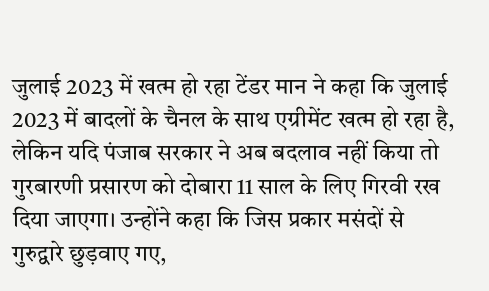जुलाई 2023 में खत्म हो रहा टेंडर मान ने कहा कि जुलाई 2023 में बादलों के चैनल के साथ एग्रीमेंट खत्म हो रहा है, लेकिन यदि पंजाब सरकार ने अब बदलाव नहीं किया तो गुरबारणी प्रसारण को दोबारा 11 साल के लिए गिरवी रख दिया जाएगा। उन्होंने कहा कि जिस प्रकार मसंदों से गुरुद्वारे छुड़वाए गए,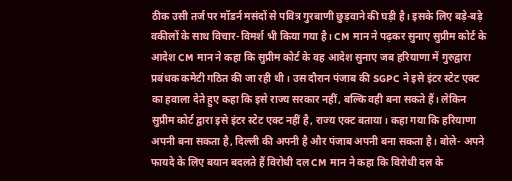ठीक उसी तर्ज पर मॉडर्न मसंदों से पवित्र गुरबाणी छुड़वाने की घड़ी है। इसके लिए बड़े-बड़े वकीलों के साथ विचार-विमर्श भी किया गया है। CM मान ने पढ़कर सुनाए सुप्रीम कोर्ट के आदेश CM मान ने कहा कि सुप्रीम कोर्ट के वह आदेश सुनाए जब हरियाणा में गुरुद्वारा प्रबंधक कमेटी गठित की जा रही थी। उस दौरान पंजाब की SGPC ने इसे इंटर स्टेट एक्ट का हवाला देते हुए कहा कि इसे राज्य सरकार नहीं, बल्कि वही बना सकते हैं। लेकिन सुप्रीम कोर्ट द्वारा इसे इंटर स्टेट एक्ट नहीं है, राज्य एक्ट बताया। कहा गया कि हरियाणा अपनी बना सकता है, दिल्ली की अपनी है और पंजाब अपनी बना सकता है। बोले- अपने फायदे के लिए बयान बदलते हैं विरोधी दल CM मान ने कहा कि विरोधी दल के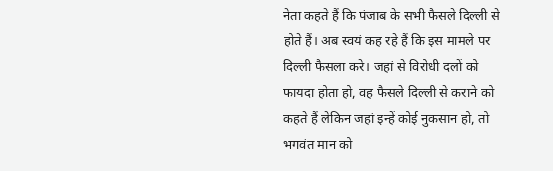नेता कहते हैं कि पंजाब के सभी फैसले दिल्ली से होते हैं। अब स्वयं कह रहे हैं कि इस मामले पर दिल्ली फैसला करे। जहां से विरोधी दलों को फायदा होता हो, वह फैसले दिल्ली से कराने को कहते हैं लेकिन जहां इन्हें कोई नुकसान हो, तो भगवंत मान को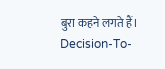बुरा कहने लगते हैं।
Decision-To-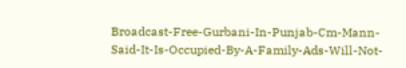Broadcast-Free-Gurbani-In-Punjab-Cm-Mann-Said-It-Is-Occupied-By-A-Family-Ads-Will-Not-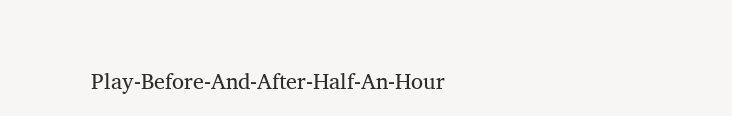Play-Before-And-After-Half-An-Hour